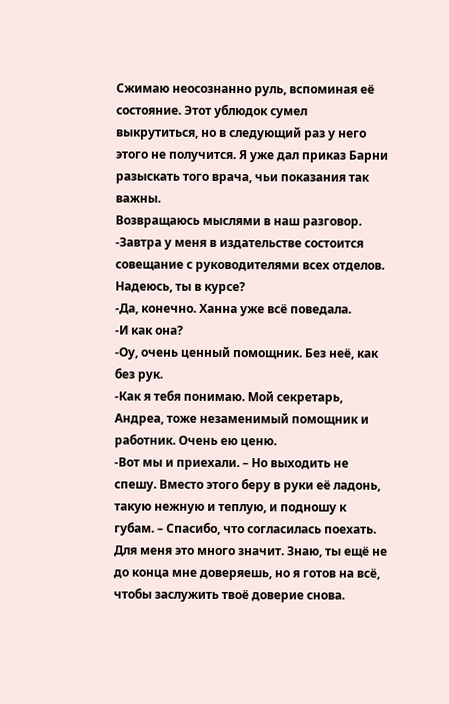Сжимаю неосознанно руль, вспоминая её состояние. Этот ублюдок сумел выкрутиться, но в следующий раз у него этого не получится. Я уже дал приказ Барни разыскать того врача, чьи показания так важны.
Возвращаюсь мыслями в наш разговор.
-Завтра у меня в издательстве состоится совещание с руководителями всех отделов. Надеюсь, ты в курсе?
-Да, конечно. Ханна уже всё поведала.
-И как она?
-Оу, очень ценный помощник. Без неё, как без рук.
-Как я тебя понимаю. Мой секретарь, Андреа, тоже незаменимый помощник и работник. Очень ею ценю.
-Вот мы и приехали. – Но выходить не спешу. Вместо этого беру в руки её ладонь, такую нежную и теплую, и подношу к губам. – Спасибо, что согласилась поехать. Для меня это много значит. Знаю, ты ещё не до конца мне доверяешь, но я готов на всё, чтобы заслужить твоё доверие снова.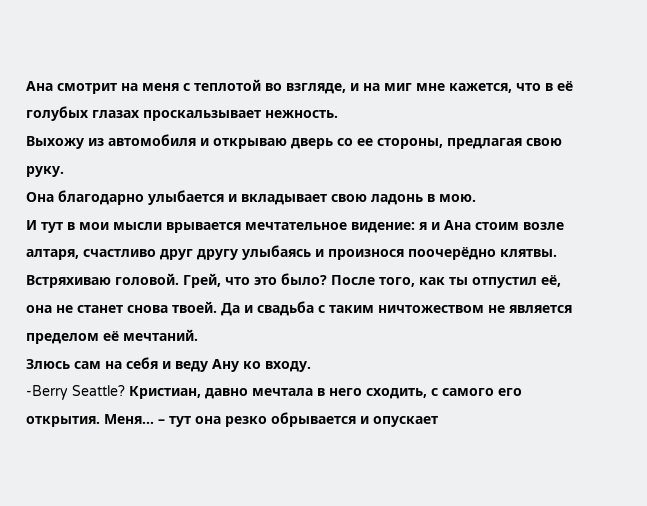Ана смотрит на меня с теплотой во взгляде, и на миг мне кажется, что в её голубых глазах проскальзывает нежность.
Выхожу из автомобиля и открываю дверь со ее стороны, предлагая свою руку.
Она благодарно улыбается и вкладывает свою ладонь в мою.
И тут в мои мысли врывается мечтательное видение: я и Ана стоим возле алтаря, счастливо друг другу улыбаясь и произнося поочерёдно клятвы.
Встряхиваю головой. Грей, что это было? После того, как ты отпустил её, она не станет снова твоей. Да и свадьба с таким ничтожеством не является пределом её мечтаний.
Злюсь сам на себя и веду Ану ко входу.
-Berry Seattle? Кристиан, давно мечтала в него сходить, с самого его открытия. Меня... – тут она резко обрывается и опускает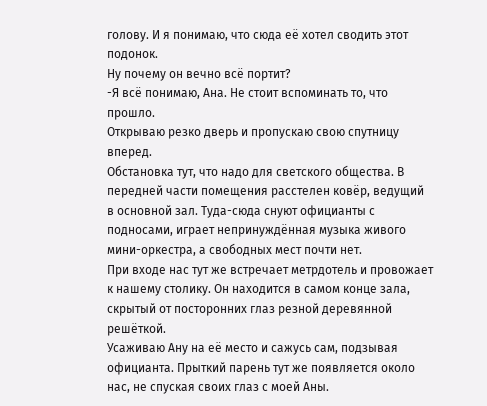голову. И я понимаю, что сюда её хотел сводить этот подонок.
Ну почему он вечно всё портит?
-Я всё понимаю, Ана. Не стоит вспоминать то, что прошло.
Открываю резко дверь и пропускаю свою спутницу вперед.
Обстановка тут, что надо для светского общества. В передней части помещения расстелен ковёр, ведущий в основной зал. Туда-сюда снуют официанты с подносами, играет непринуждённая музыка живого мини-оркестра, а свободных мест почти нет.
При входе нас тут же встречает метрдотель и провожает к нашему столику. Он находится в самом конце зала, скрытый от посторонних глаз резной деревянной решёткой.
Усаживаю Ану на её место и сажусь сам, подзывая официанта. Прыткий парень тут же появляется около нас, не спуская своих глаз с моей Аны.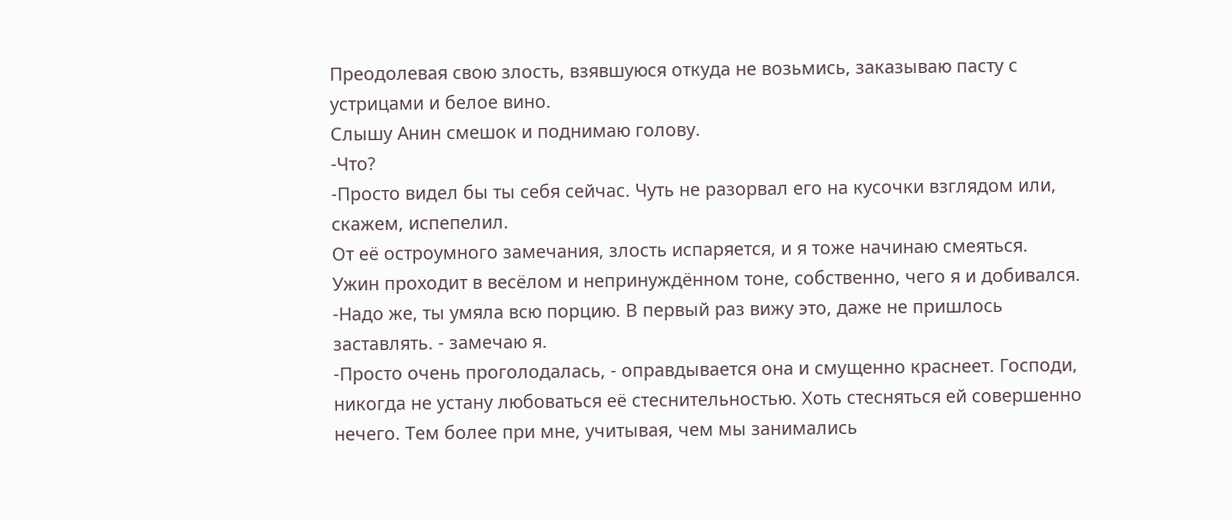Преодолевая свою злость, взявшуюся откуда не возьмись, заказываю пасту с устрицами и белое вино.
Слышу Анин смешок и поднимаю голову.
-Что?
-Просто видел бы ты себя сейчас. Чуть не разорвал его на кусочки взглядом или, скажем, испепелил.
От её остроумного замечания, злость испаряется, и я тоже начинаю смеяться.
Ужин проходит в весёлом и непринуждённом тоне, собственно, чего я и добивался.
-Надо же, ты умяла всю порцию. В первый раз вижу это, даже не пришлось заставлять. - замечаю я.
-Просто очень проголодалась, - оправдывается она и смущенно краснеет. Господи, никогда не устану любоваться её стеснительностью. Хоть стесняться ей совершенно нечего. Тем более при мне, учитывая, чем мы занимались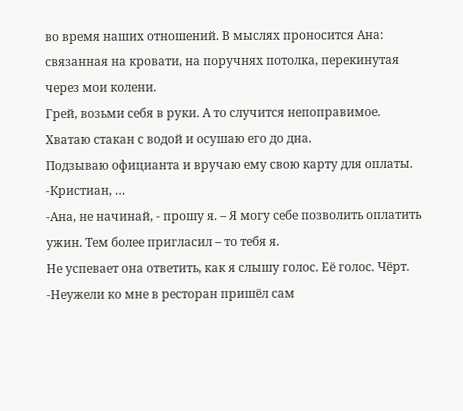во время наших отношений. В мыслях проносится Ана: связанная на кровати, на поручнях потолка, перекинутая через мои колени.
Грей, возьми себя в руки. А то случится непоправимое.
Хватаю стакан с водой и осушаю его до дна.
Подзываю официанта и вручаю ему свою карту для оплаты.
-Кристиан, …
-Ана, не начинай, - прошу я. – Я могу себе позволить оплатить ужин. Тем более пригласил – то тебя я.
Не успевает она ответить, как я слышу голос. Её голос. Чёрт.
-Неужели ко мне в ресторан пришёл сам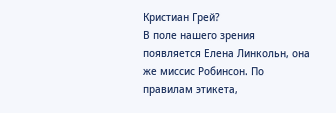Кристиан Грей?
В поле нашего зрения появляется Елена Линкольн, она же миссис Робинсон. По правилам этикета,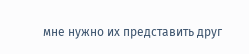мне нужно их представить друг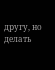другу, но делать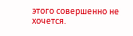этого совершенно не хочется.